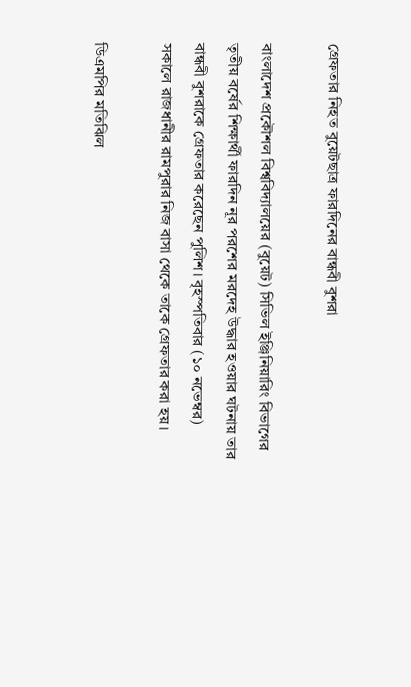গ্রেফতার নিহত বুয়েটছাত্র ফারদিনের বান্ধবী বুশরা

বাংলাদেশ প্রকৌশল বিশ্ববিদ্যালয়ের (বুয়েট) সিভিল ইঞ্জিনিয়ারিং বিভাগের তৃতীয় বর্ষের শিক্ষার্থী ফারদিন নূর পরশের মরদেহ উদ্ধার হওয়ার ঘটনায় তার বান্ধবী বুশরাকে গ্রেফতার করেছেন পুলিশ। বৃহস্পতিবার (১০ নভেম্বর) সকালে রাজধানীর রামপুরার নিজ বাসা থেকে তাকে গ্রেফতার করা হয়।

ডিএমপির মতিঝিল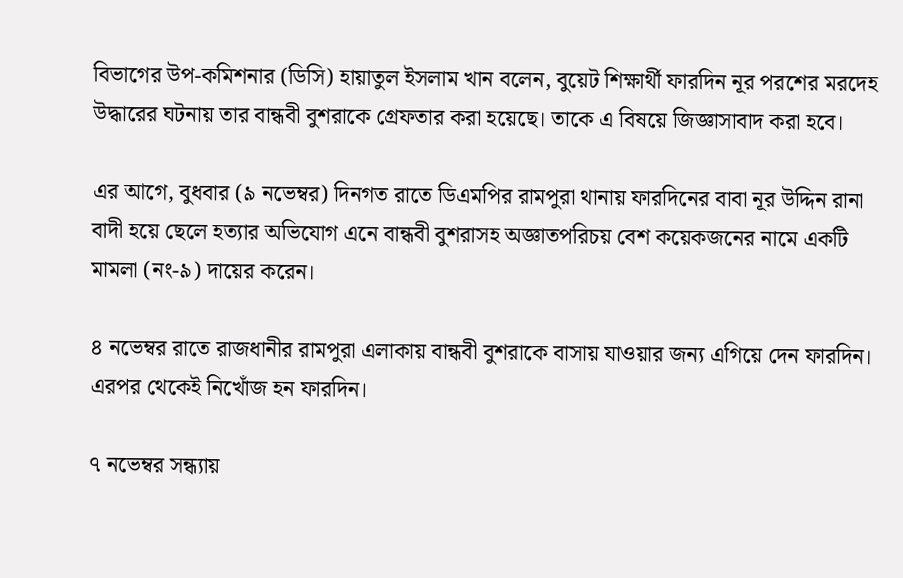বিভাগের উপ-কমিশনার (ডিসি) হায়াতুল ইসলাম খান বলেন, বুয়েট শিক্ষার্থী ফারদিন নূর পরশের মরদেহ উদ্ধারের ঘটনায় তার বান্ধবী বুশরাকে গ্রেফতার করা হয়েছে। তাকে এ বিষয়ে জিজ্ঞাসাবাদ করা হবে।

এর আগে, বুধবার (৯ নভেম্বর) দিনগত রাতে ডিএমপির রামপুরা থানায় ফারদিনের বাবা নূর উদ্দিন রানা বাদী হয়ে ছেলে হত্যার অভিযোগ এনে বান্ধবী বুশরাসহ অজ্ঞাতপরিচয় বেশ কয়েকজনের নামে একটি মামলা (নং-৯) দায়ের করেন।

৪ নভেম্বর রাতে রাজধানীর রামপুরা এলাকায় বান্ধবী বুশরাকে বাসায় যাওয়ার জন্য এগিয়ে দেন ফারদিন। এরপর থেকেই নিখোঁজ হন ফারদিন।

৭ নভেম্বর সন্ধ্যায়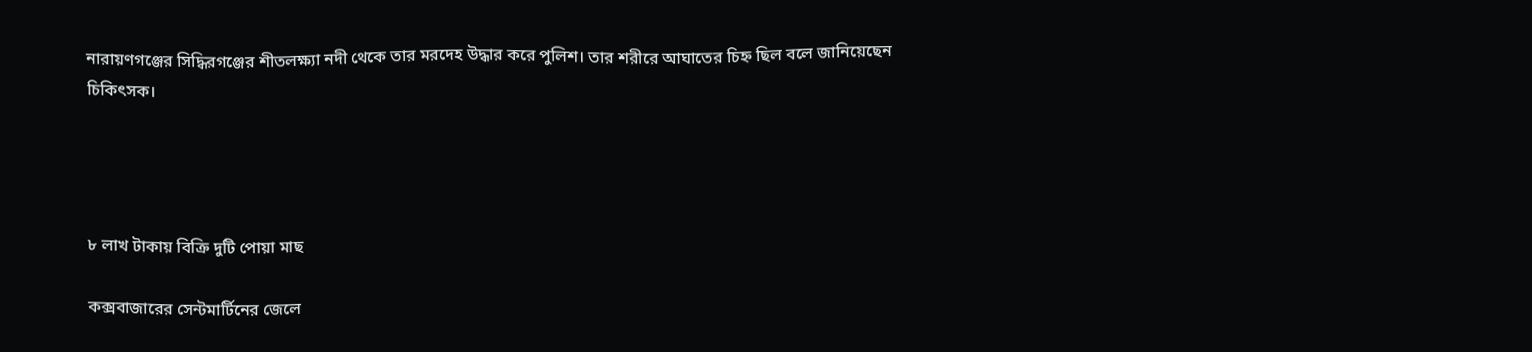নারায়ণগঞ্জের সিদ্ধিরগঞ্জের শীতলক্ষ্যা নদী থেকে তার মরদেহ উদ্ধার করে পুলিশ। তার শরীরে আঘাতের চিহ্ন ছিল বলে জানিয়েছেন চিকিৎসক।




৮ লাখ টাকায় বিক্রি দুটি পোয়া মাছ

কক্সবাজারের সেন্টমার্টিনের জেলে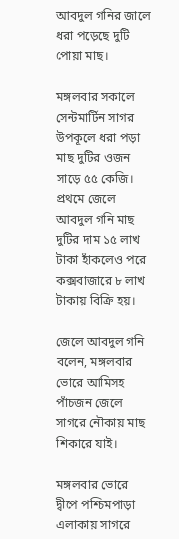আবদুল গনির জালে ধরা পড়েছে দুটি পোয়া মাছ।

মঙ্গলবার সকালে সেন্টমার্টিন সাগর উপকূলে ধরা পড়া মাছ দুটির ওজন সাড়ে ৫৫ কেজি। প্রথমে জেলে আবদুল গনি মাছ দুটির দাম ১৫ লাখ টাকা হাঁকলেও পরে কক্সবাজারে ৮ লাখ টাকায় বিক্রি হয়।

জেলে আবদুল গনি বলেন, মঙ্গলবার ভোরে আমিসহ পাঁচজন জেলে সাগরে নৌকায় মাছ শিকারে যাই।

মঙ্গলবার ভোরে দ্বীপে পশ্চিমপাড়া এলাকায় সাগরে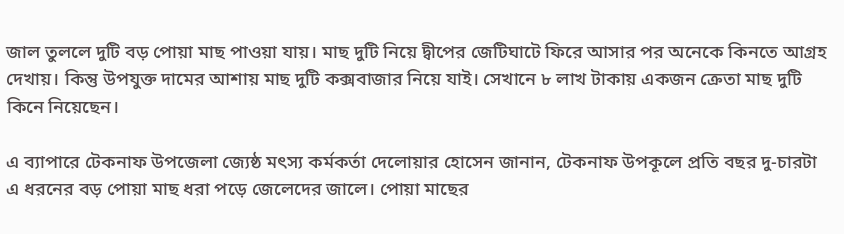জাল তুললে দুটি বড় পোয়া মাছ পাওয়া যায়। মাছ দুটি নিয়ে দ্বীপের জেটিঘাটে ফিরে আসার পর অনেকে কিনতে আগ্রহ দেখায়। কিন্তু উপযুক্ত দামের আশায় মাছ দুটি কক্সবাজার নিয়ে যাই। সেখানে ৮ লাখ টাকায় একজন ক্রেতা মাছ দুটি কিনে নিয়েছেন।

এ ব্যাপারে টেকনাফ উপজেলা জ্যেষ্ঠ মৎস্য কর্মকর্তা দেলোয়ার হোসেন জানান, টেকনাফ উপকূলে প্রতি বছর দু-চারটা এ ধরনের বড় পোয়া মাছ ধরা পড়ে জেলেদের জালে। পোয়া মাছের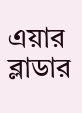এয়ার ব্লাডার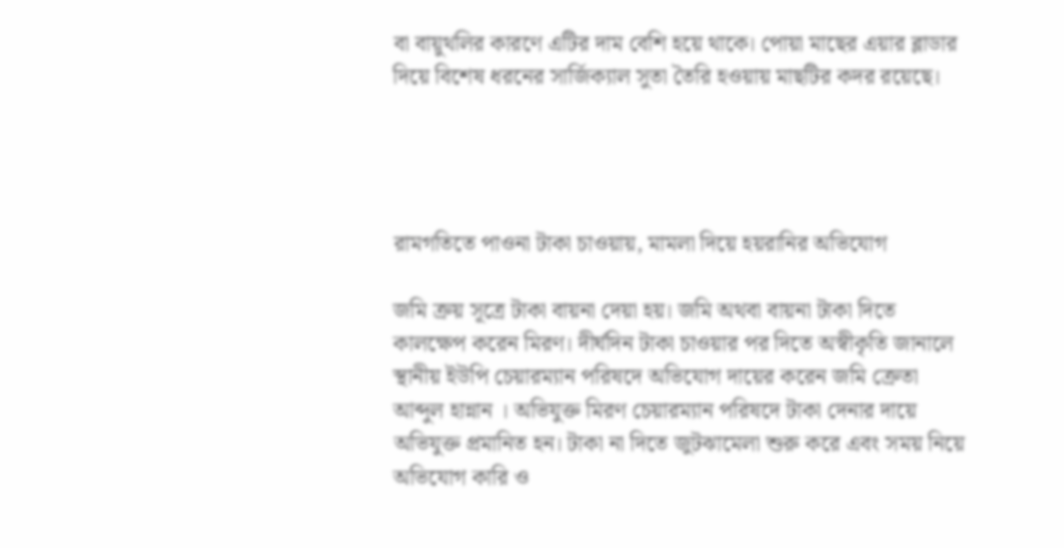বা বায়ুথলির কারণে এটির দাম বেশি হয়ে থাকে। পোয়া মাছের এয়ার ব্লাডার দিয়ে বিশেষ ধরনের সার্জিক্যাল সুতা তৈরি হওয়ায় মাছটির কদর রয়েছে।




রামগতিতে পাওনা টাকা চাওয়ায়, মামলা দিয়ে হয়রানির অভিযোগ

জমি ক্রয় সূত্রে টাকা বায়না দেয়া হয়। জমি অথবা বায়না টাকা দিতে কালক্ষেপ করেন মিরণ। দীর্ঘদিন টাকা চাওয়ার পর দিতে অস্বীকৃতি জানালে স্থানীয় ইউপি চেয়ারম্যান পরিষদে অভিযোগ দায়ের করেন জমি ক্রেতা আব্দুল হান্নান । অভিযুক্ত মিরণ চেয়ারম্যান পরিষদে টাকা দেনার দায়ে অভিযুক্ত প্রমানিত হন। টাকা না দিতে জুটঝামেলা শুরু করে এবং সময় নিয়ে অভিযোগ কারি ও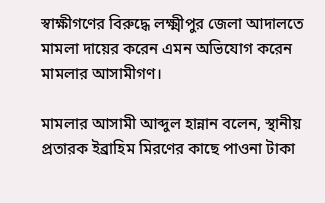স্বাক্ষীগণের বিরুদ্ধে লক্ষ্মীপুর জেলা আদালতে মামলা দায়ের করেন এমন অভিযোগ করেন মামলার আসামীগণ।

মামলার আসামী আব্দুল হান্নান বলেন, স্থানীয় প্রতারক ইব্রাহিম মিরণের কাছে পাওনা টাকা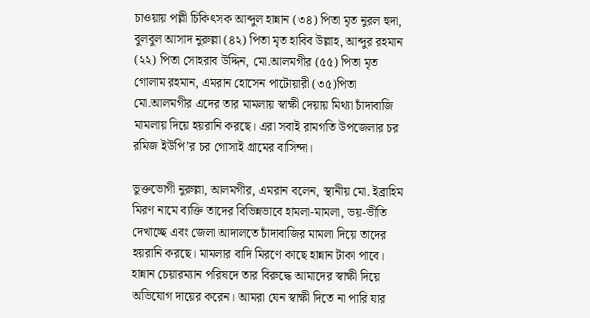চাওয়ায় পল্লী চিকিৎসক আব্দুল হান্নান (৩৪) পিতা মৃত নুরল হুদা, বুলবুল আসাদ নুরুল্লা (৪২) পিতা মৃত হাবিব উল্লাহ, আব্দুর রহমান (২২) পিতা সোহরাব উদ্দিন, মো.আলমগীর (৫৫) পিতা মৃত গোলাম রহমান, এমরান হোসেন পাটোয়ারী (৩৫)পিতা মো.আলমগীর এদের তার মামলায় স্বাক্ষী দেয়ায় মিথ্যা চাঁদাবাজি মামলায় দিয়ে হয়রানি করছে। এরা সবাই রামগতি উপজেলার চর রমিজ ইউপি’র চর গোসাই গ্রামের বাসিন্দা।

ভুক্তভোগী নুরুল্লা, আলমগীর, এমরান বলেন, স্থানীয় মো. ইব্রাহিম মিরণ নামে ব্যক্তি তাদের বিভিন্নভাবে হামলা-মামলা, ভয়-ভীতি দেখাচ্ছে এবং জেলা আদালতে চাঁদাবাজির মামলা দিয়ে তাদের হয়রানি করছে। মামলার বাদি মিরণে কাছে হান্নান টাকা পাবে। হান্নান চেয়ারম্যান পরিষদে তার বিরুদ্ধে আমাদের স্বাক্ষী দিয়ে অভিযোগ দায়ের করেন। আমরা যেন স্বাক্ষী দিতে না পারি যার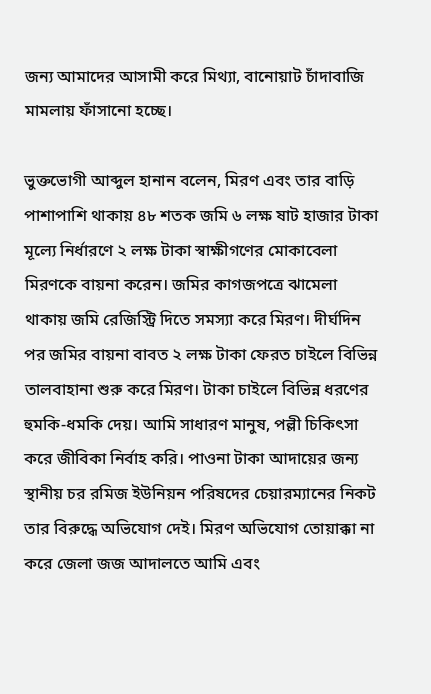জন্য আমাদের আসামী করে মিথ্যা, বানোয়াট চাঁদাবাজি মামলায় ফাঁসানো হচ্ছে।

ভুক্তভোগী আব্দুল হানান বলেন, মিরণ এবং তার বাড়ি পাশাপাশি থাকায় ৪৮ শতক জমি ৬ লক্ষ ষাট হাজার টাকা মূল্যে নির্ধারণে ২ লক্ষ টাকা স্বাক্ষীগণের মোকাবেলা মিরণকে বায়না করেন। জমির কাগজপত্রে ঝামেলা থাকায় জমি রেজিস্ট্রি দিতে সমস্যা করে মিরণ। দীর্ঘদিন পর জমির বায়না বাবত ২ লক্ষ টাকা ফেরত চাইলে বিভিন্ন তালবাহানা শুরু করে মিরণ। টাকা চাইলে বিভিন্ন ধরণের হুমকি-ধমকি দেয়। আমি সাধারণ মানুষ, পল্লী চিকিৎসা করে জীবিকা নির্বাহ করি। পাওনা টাকা আদায়ের জন্য স্থানীয় চর রমিজ ইউনিয়ন পরিষদের চেয়ারম্যানের নিকট তার বিরুদ্ধে অভিযোগ দেই। মিরণ অভিযোগ তোয়াক্কা না করে জেলা জজ আদালতে আমি এবং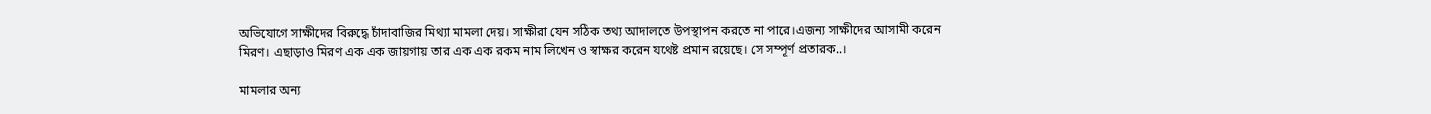অভিযোগে সাক্ষীদের বিরুদ্ধে চাঁদাবাজির মিথ্যা মামলা দেয়। সাক্ষীরা যেন সঠিক তথ্য আদালতে উপস্থাপন করতে না পারে।এজন্য সাক্ষীদের আসামী করেন মিরণ। এছাড়াও মিরণ এক এক জায়গায় তার এক এক রকম নাম লিখেন ও স্বাক্ষর করেন যথেষ্ট প্রমান রয়েছে। সে সম্পূর্ণ প্রতারক..।

মামলার অন্য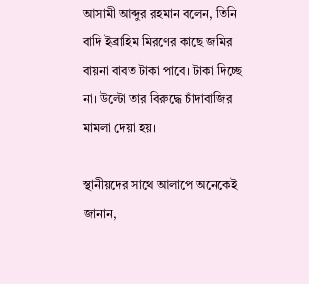আসামী আব্দুর রহমান বলেন, তিনি বাদি ইব্রাহিম মিরণের কাছে জমির বায়না বাবত টাকা পাবে। টাকা দিচ্ছে না। উল্টো তার বিরুদ্ধে চাঁদাবাজির মামলা দেয়া হয়।

স্থানীয়দের সাথে আলাপে অনেকেই জানান,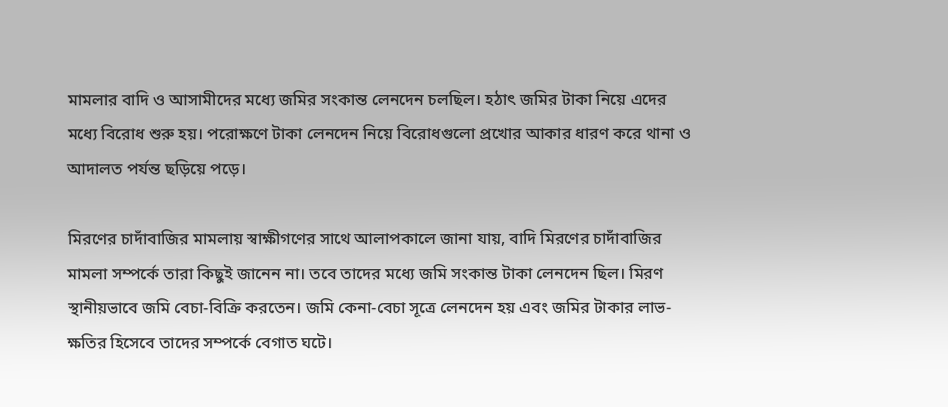মামলার বাদি ও আসামীদের মধ্যে জমির সংকান্ত লেনদেন চলছিল। হঠাৎ জমির টাকা নিয়ে এদের মধ্যে বিরোধ শুরু হয়। পরোক্ষণে টাকা লেনদেন নিয়ে বিরোধগুলো প্রখোর আকার ধারণ করে থানা ও আদালত পর্যন্ত ছড়িয়ে পড়ে।

মিরণের চাদাঁবাজির মামলায় স্বাক্ষীগণের সাথে আলাপকালে জানা যায়, বাদি মিরণের চাদাঁবাজির মামলা সম্পর্কে তারা কিছুই জানেন না। তবে তাদের মধ্যে জমি সংকান্ত টাকা লেনদেন ছিল। মিরণ স্থানীয়ভাবে জমি বেচা-বিক্রি করতেন। জমি কেনা-বেচা সূত্রে লেনদেন হয় এবং জমির টাকার লাভ-ক্ষতির হিসেবে তাদের সম্পর্কে বেগাত ঘটে।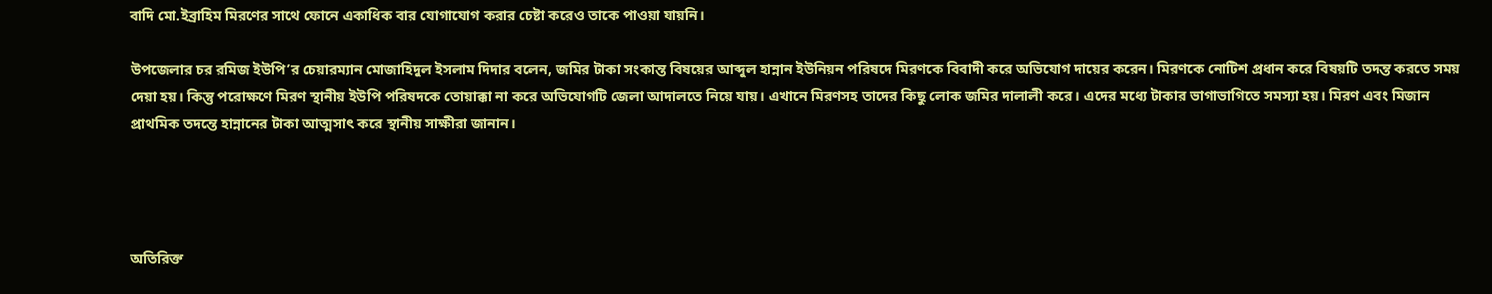বাদি মো.ইব্রাহিম মিরণের সাথে ফোনে একাধিক বার যোগাযোগ করার চেষ্টা করেও তাকে পাওয়া যায়নি।

উপজেলার চর রমিজ ইউপি’র চেয়ারম্যান মোজাহিদুল ইসলাম দিদার বলেন, জমির টাকা সংকান্ত বিষয়ের আব্দুল হান্নান ইউনিয়ন পরিষদে মিরণকে বিবাদী করে অভিযোগ দায়ের করেন। মিরণকে নোটিশ প্রধান করে বিষয়টি তদন্ত করতে সময় দেয়া হয়। কিন্তু পরোক্ষণে মিরণ স্থানীয় ইউপি পরিষদকে তোয়াক্কা না করে অভিযোগটি জেলা আদালতে নিয়ে যায়। এখানে মিরণসহ তাদের কিছু লোক জমির দালালী করে। এদের মধ্যে টাকার ভাগাভাগিতে সমস্যা হয়। মিরণ এবং মিজান প্রাথমিক তদন্তে হান্নানের টাকা আত্মসাৎ করে স্থানীয় সাক্ষীরা জানান।




অতিরিক্ত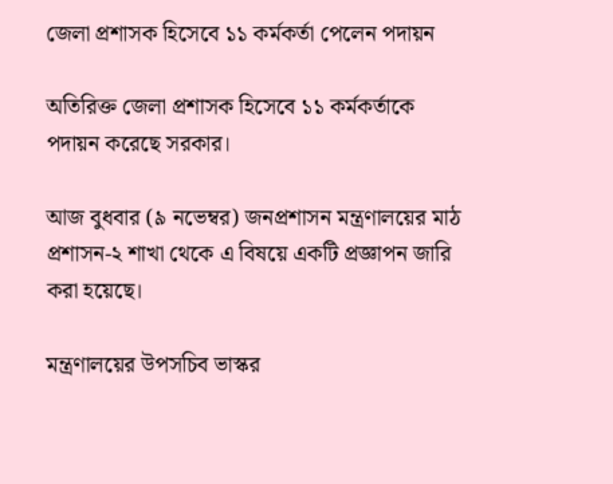জেলা প্রশাসক হিসেবে ১১ কর্মকর্তা পেলেন পদায়ন

অতিরিক্ত জেলা প্রশাসক হিসেবে ১১ কর্মকর্তাকে পদায়ন করেছে সরকার।

আজ বুধবার (৯ নভেম্বর) জনপ্রশাসন মন্ত্রণালয়ের মাঠ প্রশাসন-২ শাখা থেকে এ বিষয়ে একটি প্রজ্ঞাপন জারি করা হয়েছে।

মন্ত্রণালয়ের উপসচিব ভাস্কর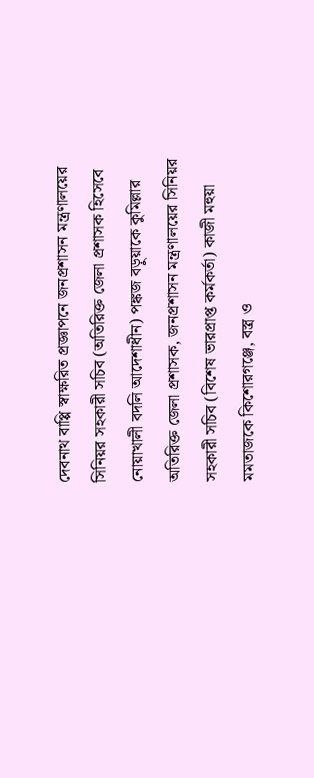দেবনাথ বাপ্পি স্বাক্ষরিত প্রজ্ঞাপনে জনপ্রশাসন মন্ত্রণালয়ের সিনিয়র সহকারী সচিব (অতিরিক্ত জেলা প্রশাসক হিসেবে নোয়াখালী বদলি আদেশাধীন) পঙ্কজ বড়ুয়াকে কুমিল্লার অতিরিক্ত জেলা প্রশাসক, জনপ্রশাসন মন্ত্রণালয়ের সিনিয়র সহকারী সচিব (বিশেষ ভারপ্রাপ্ত কর্মকর্তা) কাজী মহুয়া মমতাজকে কিশোরগঞ্জে, বস্ত্র ও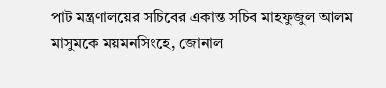পাট মন্ত্রণালয়ের সচিবের একান্ত সচিব মাহফুজুল আলম মাসুমকে ময়মনসিংহে, জোনাল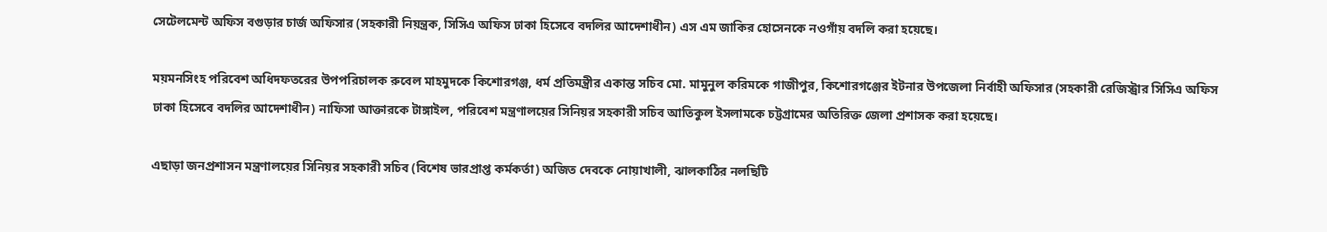সেটেলমেন্ট অফিস বগুড়ার চার্জ অফিসার (সহকারী নিয়ন্ত্রক, সিসিএ অফিস ঢাকা হিসেবে বদলির আদেশাধীন) এস এম জাকির হোসেনকে নওগাঁয় বদলি করা হয়েছে।

ময়মনসিংহ পরিবেশ অধিদফতরের উপপরিচালক রুবেল মাহমুদকে কিশোরগঞ্জ, ধর্ম প্রতিমন্ত্রীর একান্ত সচিব মো. মামুনুল করিমকে গাজীপুর, কিশোরগঞ্জের ইটনার উপজেলা নির্বাহী অফিসার (সহকারী রেজিস্ট্রার সিসিএ অফিস ঢাকা হিসেবে বদলির আদেশাধীন) নাফিসা আক্তারকে টাঙ্গাইল, পরিবেশ মন্ত্রণালয়ের সিনিয়র সহকারী সচিব আতিকুল ইসলামকে চট্টগ্রামের অতিরিক্ত জেলা প্রশাসক করা হয়েছে।

এছাড়া জনপ্রশাসন মন্ত্রণালয়ের সিনিয়র সহকারী সচিব (বিশেষ ভারপ্রাপ্ত কর্মকর্তা) অজিত দেবকে নোয়াখালী, ঝালকাঠির নলছিটি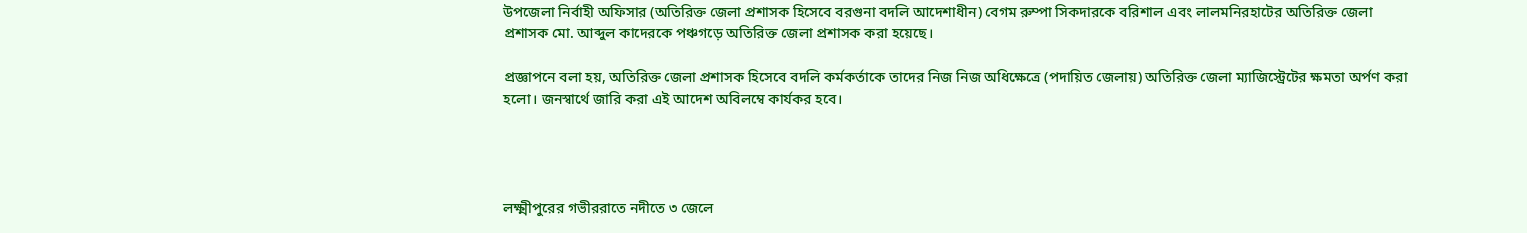উপজেলা নির্বাহী অফিসার (অতিরিক্ত জেলা প্রশাসক হিসেবে বরগুনা বদলি আদেশাধীন) বেগম রুম্পা সিকদারকে বরিশাল এবং লালমনিরহাটের অতিরিক্ত জেলা প্রশাসক মো. আব্দুল কাদেরকে পঞ্চগড়ে অতিরিক্ত জেলা প্রশাসক করা হয়েছে।

প্রজ্ঞাপনে বলা হয়, অতিরিক্ত জেলা প্রশাসক হিসেবে বদলি কর্মকর্তাকে তাদের নিজ নিজ অধিক্ষেত্রে (পদায়িত জেলায়) অতিরিক্ত জেলা ম্যাজিস্ট্রেটের ক্ষমতা অর্পণ করা হলো। জনস্বার্থে জারি করা এই আদেশ অবিলম্বে কার্যকর হবে।




লক্ষ্মীপুরের গভীররাতে নদীতে ৩ জেলে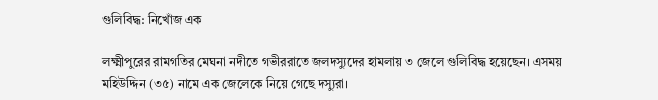গুলিবিদ্ধ: নিখোঁজ এক

লক্ষ্মীপুরের রামগতির মেঘনা নদীতে গভীররাতে জলদস্যুদের হামলায় ৩ জেলে গুলিবিদ্ধ হয়েছেন। এসময় মহিউদ্দিন (৩৫) নামে এক জেলেকে নিয়ে গেছে দস্যুরা।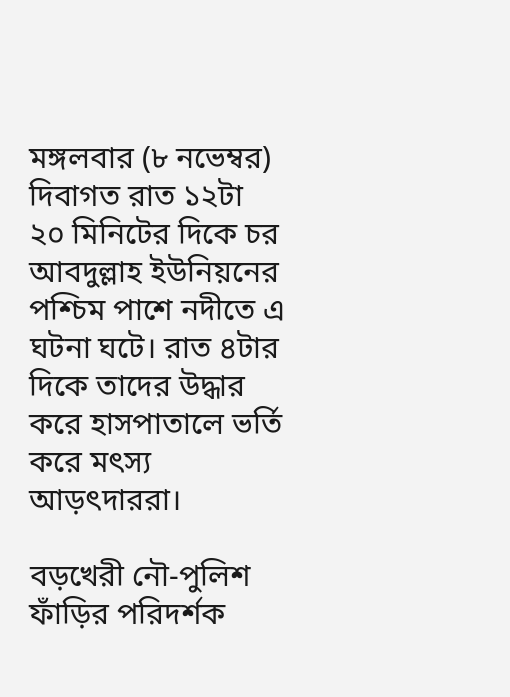মঙ্গলবার (৮ নভেম্বর) দিবাগত রাত ১২টা ২০ মিনিটের দিকে চর আবদুল্লাহ ইউনিয়নের পশ্চিম পাশে নদীতে এ ঘটনা ঘটে। রাত ৪টার দিকে তাদের উদ্ধার করে হাসপাতালে ভর্তি করে মৎস্য আড়ৎদাররা।

বড়খেরী নৌ-পুলিশ ফাঁড়ির পরিদর্শক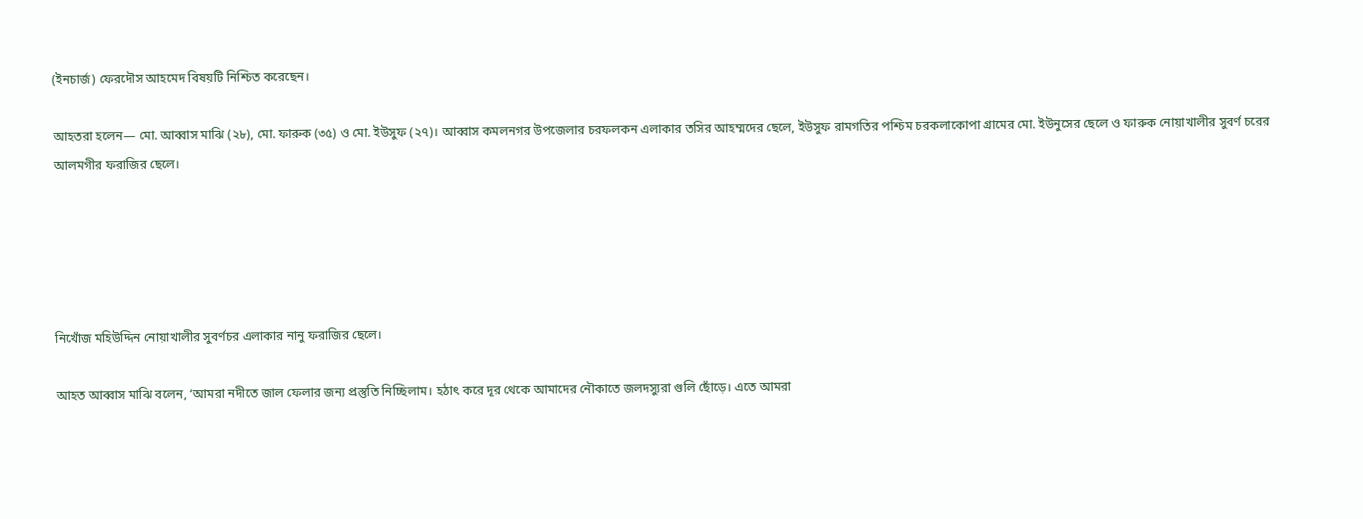(ইনচার্জ) ফেরদৌস আহমেদ বিষয়টি নিশ্চিত করেছেন।

আহতরা হলেন— মো. আব্বাস মাঝি (২৮), মো. ফারুক (৩৫) ও মো. ইউসুফ (২৭)। আব্বাস কমলনগর উপজেলার চরফলকন এলাকার তসির আহম্মদের ছেলে, ইউসুফ রামগতির পশ্চিম চরকলাকোপা গ্রামের মো. ইউনুসের ছেলে ও ফারুক নোয়াখালীর সুবর্ণ চরের আলমগীর ফরাজির ছেলে।





নিখোঁজ মহিউদ্দিন নোয়াখালীর সুবর্ণচর এলাকার নানু ফরাজির ছেলে।

আহত আব্বাস মাঝি বলেন, ‘আমরা নদীতে জাল ফেলার জন্য প্রস্তুতি নিচ্ছিলাম। হঠাৎ করে দূর থেকে আমাদের নৌকাতে জলদস্যুরা গুলি ছোঁড়ে। এতে আমরা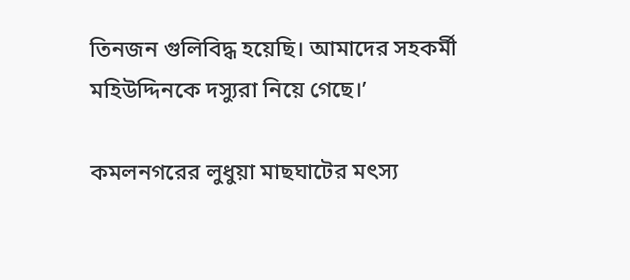তিনজন গুলিবিদ্ধ হয়েছি। আমাদের সহকর্মী মহিউদ্দিনকে দস্যুরা নিয়ে গেছে।’

কমলনগরের লুধুয়া মাছঘাটের মৎস্য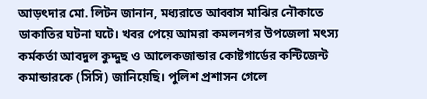আড়ৎদার মো. লিটন জানান, মধ্যরাতে আব্বাস মাঝির নৌকাতে ডাকাতির ঘটনা ঘটে। খবর পেয়ে আমরা কমলনগর উপজেলা মৎস্য কর্মকর্তা আবদুল কুদ্দুছ ও আলেকজান্ডার কোষ্টগার্ডের কন্টিজেন্ট কমান্ডারকে (সিসি) জানিয়েছি। পুলিশ প্রশাসন গেলে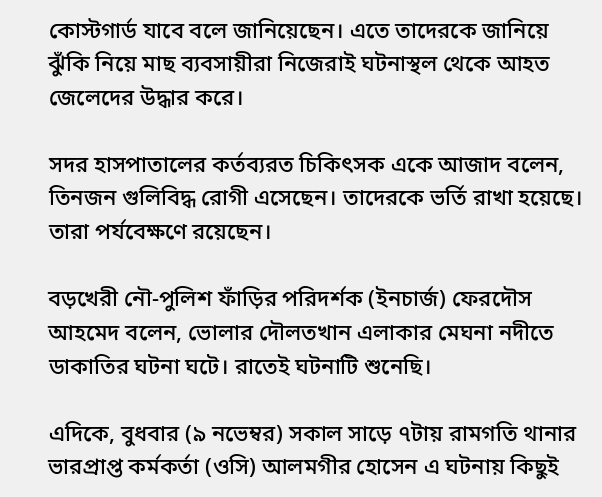কোস্টগার্ড যাবে বলে জানিয়েছেন। এতে তাদেরকে জানিয়ে ঝুঁকি নিয়ে মাছ ব্যবসায়ীরা নিজেরাই ঘটনাস্থল থেকে আহত জেলেদের উদ্ধার করে।

সদর হাসপাতালের কর্তব্যরত চিকিৎসক একে আজাদ বলেন, তিনজন গুলিবিদ্ধ রোগী এসেছেন। তাদেরকে ভর্তি রাখা হয়েছে। তারা পর্যবেক্ষণে রয়েছেন।

বড়খেরী নৌ-পুলিশ ফাঁড়ির পরিদর্শক (ইনচার্জ) ফেরদৌস আহমেদ বলেন, ভোলার দৌলতখান এলাকার মেঘনা নদীতে ডাকাতির ঘটনা ঘটে। রাতেই ঘটনাটি শুনেছি।

এদিকে, বুধবার (৯ নভেম্বর) সকাল সাড়ে ৭টায় রামগতি থানার ভারপ্রাপ্ত কর্মকর্তা (ওসি) আলমগীর হোসেন এ ঘটনায় কিছুই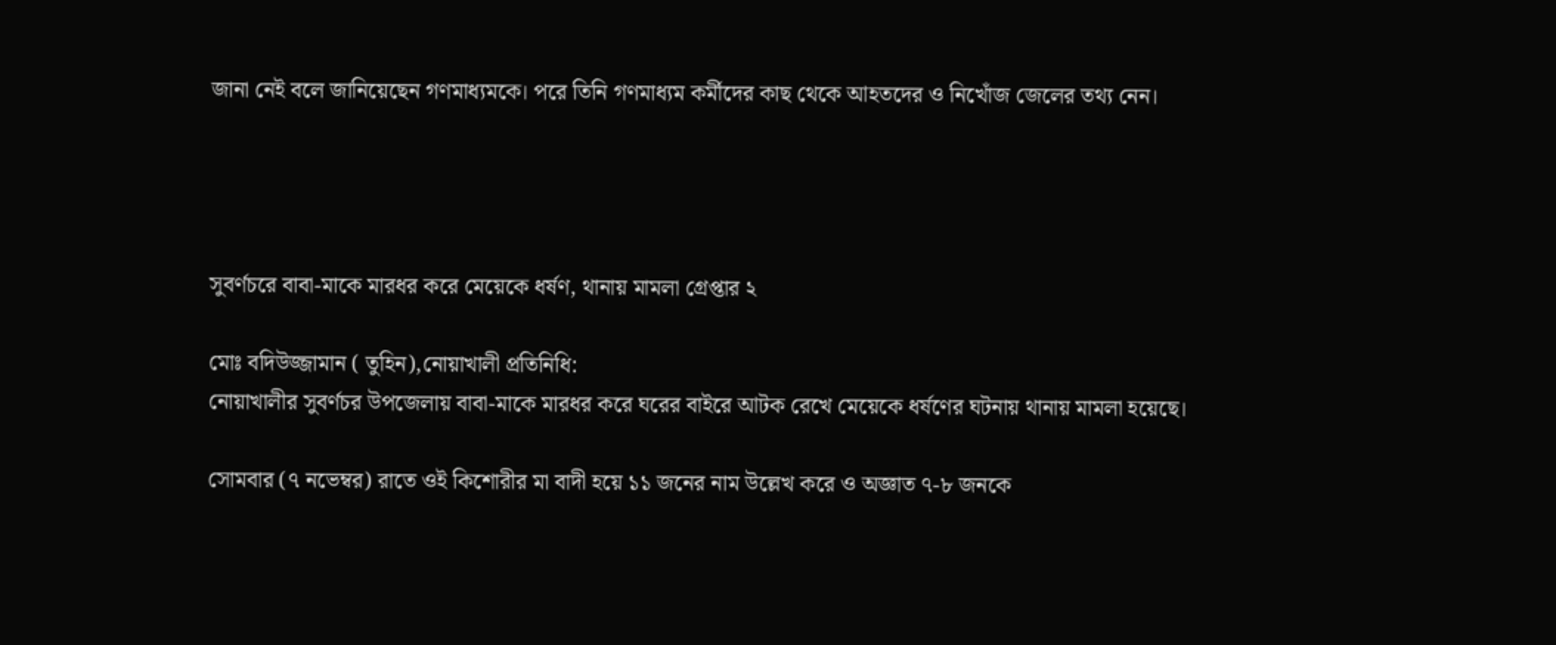জানা নেই বলে জানিয়েছেন গণমাধ্যমকে। পরে তিনি গণমাধ্যম কর্মীদের কাছ থেকে আহতদের ও নিখোঁজ জেলের তথ্য নেন।




সুবর্ণচরে বাবা-মাকে মারধর করে মেয়েকে ধর্ষণ, থানায় মামলা গ্রেপ্তার ২

মোঃ বদিউজ্জামান ( তুহিন),নোয়াখালী প্রতিনিধি:
নোয়াখালীর সুবর্ণচর উপজেলায় বাবা-মাকে মারধর করে ঘরের বাইরে আটক রেখে মেয়েকে ধর্ষণের ঘটনায় থানায় মামলা হয়েছে।

সোমবার (৭ নভেম্বর) রাতে ওই কিশোরীর মা বাদী হয়ে ১১ জনের নাম উল্লেখ করে ও অজ্ঞাত ৭-৮ জনকে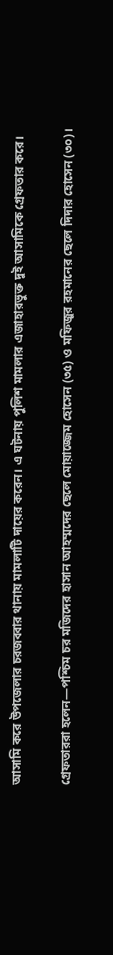আসামি করে উপজেলার চরজব্বার থানায় মামলাটি দায়ের করেন। এ ঘটনায় পুলিশ মামলার এজাহারভুক্ত দুই আসামিকে গ্রেফতার করে।

গ্রেফতাররা হলেন—পশ্চিম চর মজিদের হাসান আহম্মদের ছেলে মোয়াজ্জেম হোসেন (৩৫) ও মফিজুর রহমানের ছেলে দিদার হোসেন (৩০)।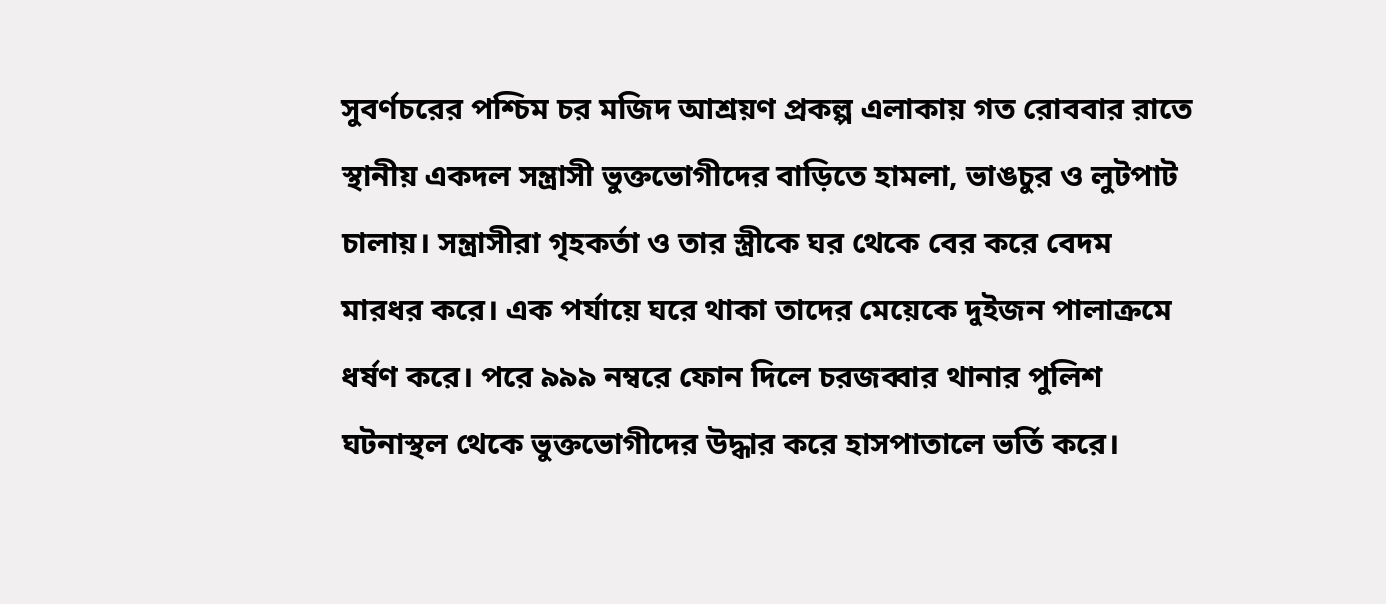সুবর্ণচরের পশ্চিম চর মজিদ আশ্রয়ণ প্রকল্প এলাকায় গত রোববার রাতে স্থানীয় একদল সন্ত্রাসী ভুক্তভোগীদের বাড়িতে হামলা, ভাঙচুর ও লুটপাট চালায়। সন্ত্রাসীরা গৃহকর্তা ও তার স্ত্রীকে ঘর থেকে বের করে বেদম মারধর করে। এক পর্যায়ে ঘরে থাকা তাদের মেয়েকে দুইজন পালাক্রমে ধর্ষণ করে। পরে ৯৯৯ নম্বরে ফোন দিলে চরজব্বার থানার পুলিশ ঘটনাস্থল থেকে ভুক্তভোগীদের উদ্ধার করে হাসপাতালে ভর্তি করে।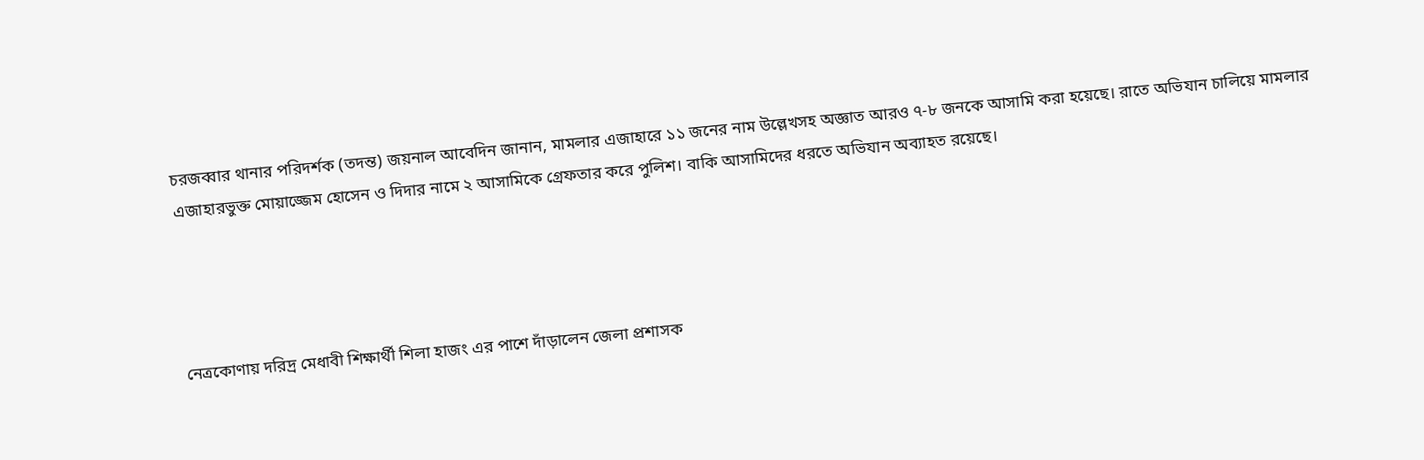চরজব্বার থানার পরিদর্শক (তদন্ত) জয়নাল আবেদিন জানান, মামলার এজাহারে ১১ জনের নাম উল্লেখসহ অজ্ঞাত আরও ৭-৮ জনকে আসামি করা হয়েছে। রাতে অভিযান চালিয়ে মামলার এজাহারভুক্ত মোয়াজ্জেম হোসেন ও দিদার নামে ২ আসামিকে গ্রেফতার করে পুলিশ। বাকি আসামিদের ধরতে অভিযান অব্যাহত রয়েছে।




নেত্রকোণায় দরিদ্র মেধাবী শিক্ষার্থী শিলা হাজং এর পাশে দাঁড়ালেন জেলা প্রশাসক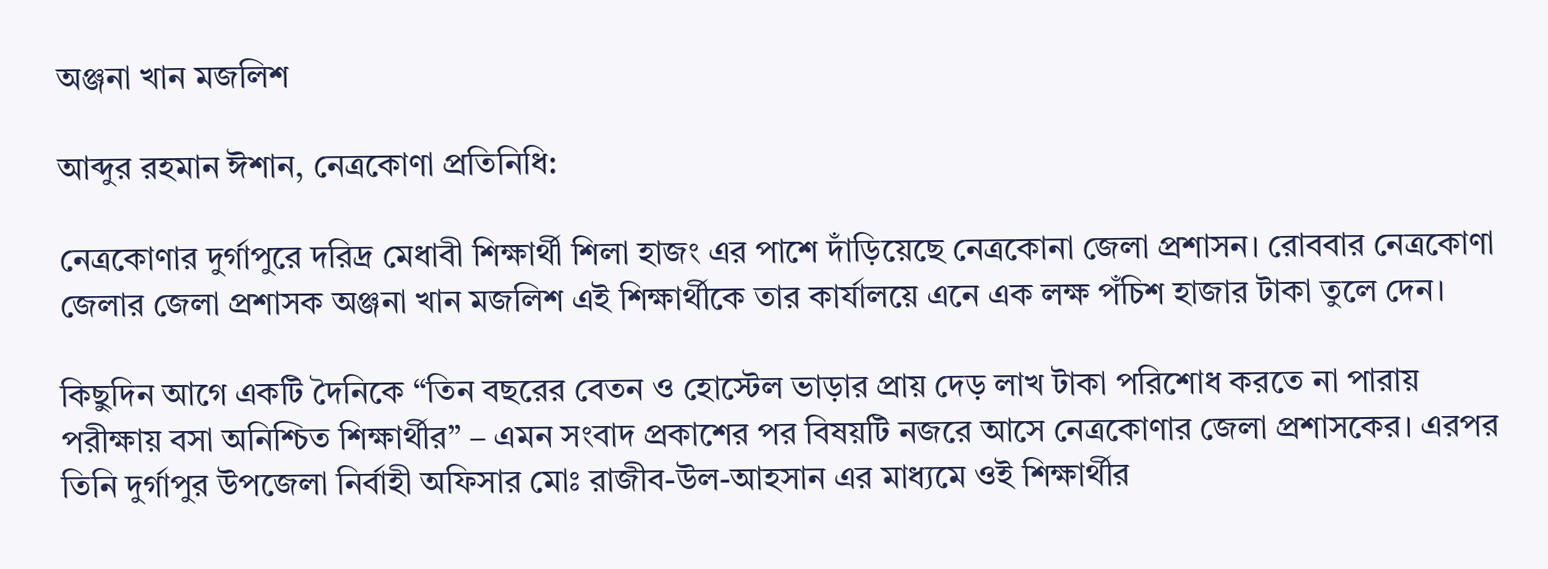অঞ্জনা খান মজলিশ

আব্দুর রহমান ঈশান, নেত্রকোণা প্রতিনিধি:

নেত্রকোণার দুর্গাপুরে দরিদ্র মেধাবী শিক্ষার্থী শিলা হাজং এর পাশে দাঁড়িয়েছে নেত্রকোনা জেলা প্রশাসন। রোববার নেত্রকোণা জেলার জেলা প্রশাসক অঞ্জনা খান মজলিশ এই শিক্ষার্থীকে তার কার্যালয়ে এনে এক লক্ষ পঁচিশ হাজার টাকা তুলে দেন।

কিছুদিন আগে একটি দৈনিকে “তিন বছরের বেতন ও হোস্টেল ভাড়ার প্রায় দেড় লাখ টাকা পরিশোধ করতে না পারায় পরীক্ষায় বসা অনিশ্চিত শিক্ষার্থীর” – এমন সংবাদ প্রকাশের পর বিষয়টি নজরে আসে নেত্রকোণার জেলা প্রশাসকের। এরপর তিনি দুর্গাপুর উপজেলা নির্বাহী অফিসার মোঃ রাজীব-উল-আহসান এর মাধ্যমে ওই শিক্ষার্থীর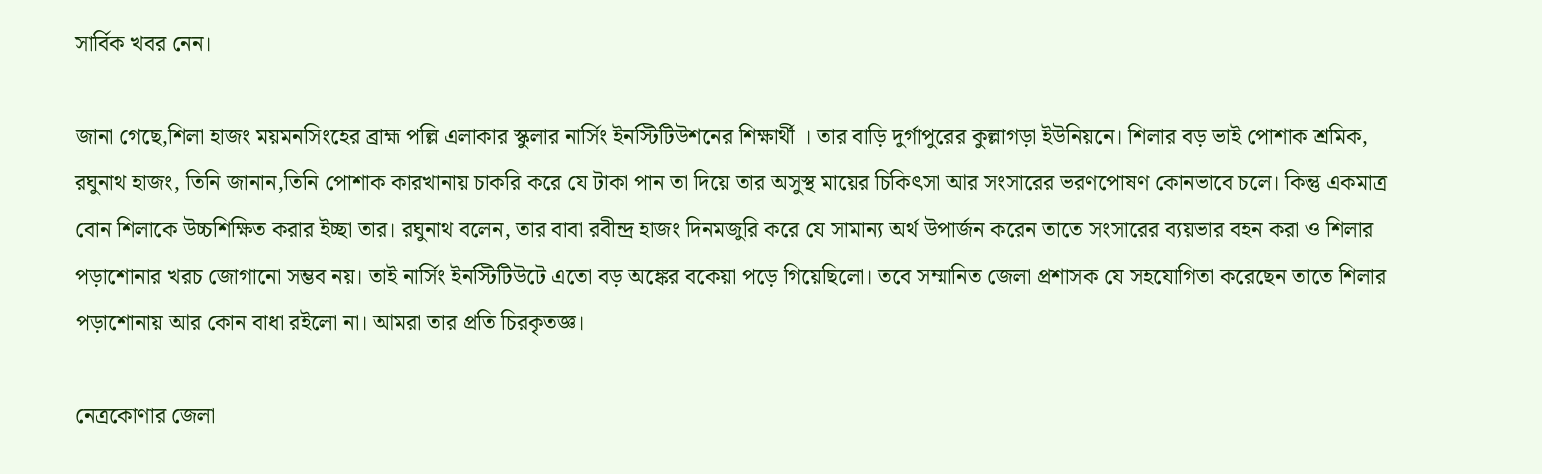সার্বিক খবর নেন।

জানা গেছে,শিলা হাজং ময়মনসিংহের ব্রাহ্ম পল্লি এলাকার স্কুলার নার্সিং ইনস্টিটিউশনের শিক্ষার্থী । তার বাড়ি দুর্গাপুরের কুল্লাগড়া ইউনিয়নে। শিলার বড় ভাই পোশাক শ্রমিক, রঘুনাথ হাজং, তিনি জানান,তিনি পোশাক কারখানায় চাকরি করে যে টাকা পান তা দিয়ে তার অসুস্থ মায়ের চিকিৎসা আর সংসারের ভরণপোষণ কোনভাবে চলে। কিন্তু একমাত্র বোন শিলাকে উচ্চশিক্ষিত করার ইচ্ছা তার। রঘুনাথ বলেন, তার বাবা রবীন্দ্র হাজং দিনমজুরি করে যে সামান্য অর্থ উপার্জন করেন তাতে সংসারের ব্যয়ভার বহন করা ও শিলার পড়াশোনার খরচ জোগানো সম্ভব নয়। তাই নার্সিং ইনস্টিটিউটে এতো বড় অঙ্কের বকেয়া পড়ে গিয়েছিলো। তবে সম্মানিত জেলা প্রশাসক যে সহযোগিতা করেছেন তাতে শিলার পড়াশোনায় আর কোন বাধা রইলো না। আমরা তার প্রতি চিরকৃতজ্ঞ।

নেত্রকোণার জেলা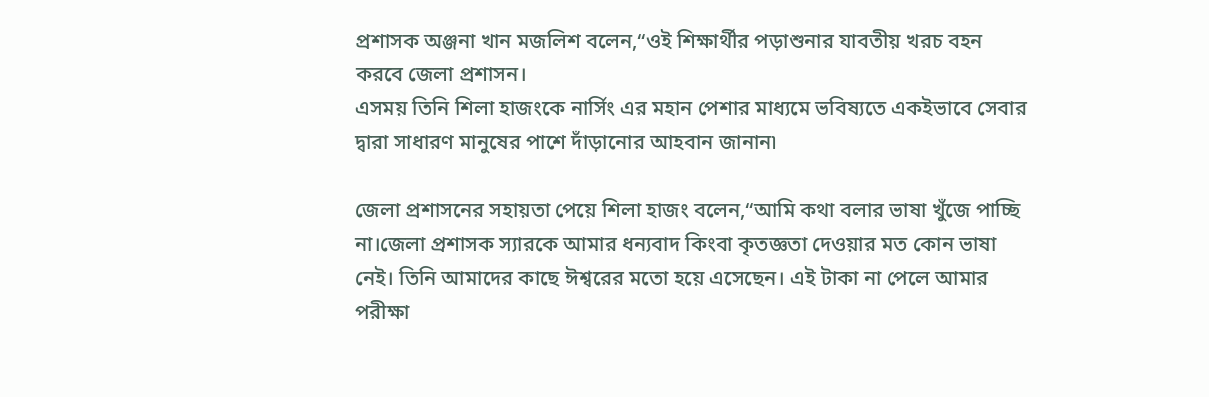প্রশাসক অঞ্জনা খান মজলিশ বলেন,“ওই শিক্ষার্থীর পড়াশুনার যাবতীয় খরচ বহন করবে জেলা প্রশাসন।
এসময় তিনি শিলা হাজংকে নার্সিং এর মহান পেশার মাধ্যমে ভবিষ্যতে একইভাবে সেবার দ্বারা সাধারণ মানুষের পাশে দাঁড়ানোর আহবান জানান৷

জেলা প্রশাসনের সহায়তা পেয়ে শিলা হাজং বলেন,“আমি কথা বলার ভাষা খুঁজে পাচ্ছি না।জেলা প্রশাসক স্যারকে আমার ধন্যবাদ কিংবা কৃতজ্ঞতা দেওয়ার মত কোন ভাষা নেই। তিনি আমাদের কাছে ঈশ্বরের মতো হয়ে এসেছেন। এই টাকা না পেলে আমার পরীক্ষা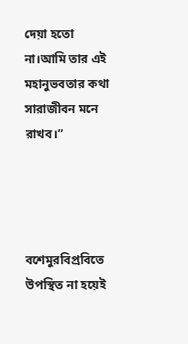দেয়া হতো না।আমি তার এই মহানুভবতার কথা সারাজীবন মনে রাখব।”




বশেমুরবিপ্রবিতে উপস্থিত না হয়েই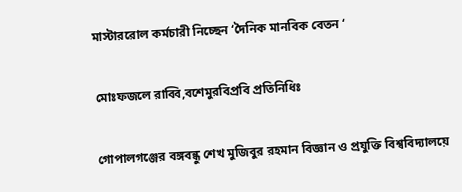মাস্টাররোল কর্মচারী নিচ্ছেন ‘দৈনিক মানবিক বেতন ‘

মোঃফজলে রাব্বি,বশেমুরবিপ্রবি প্রতিনিধিঃ

গোপালগঞ্জের বঙ্গবন্ধু শেখ মুজিবুর রহমান বিজ্ঞান ও প্রযুক্তি বিশ্ববিদ্যালয়ে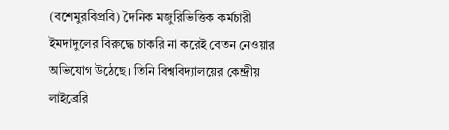(বশেমুরবিপ্রবি) দৈনিক মজুরিভিত্তিক কর্মচারী ইমদাদুলের বিরুদ্ধে চাকরি না করেই বেতন নেওয়ার অভিযোগ উঠেছে। তিনি বিশ্ববিদ্যালয়ের কেন্দ্রীয় লাইব্রেরি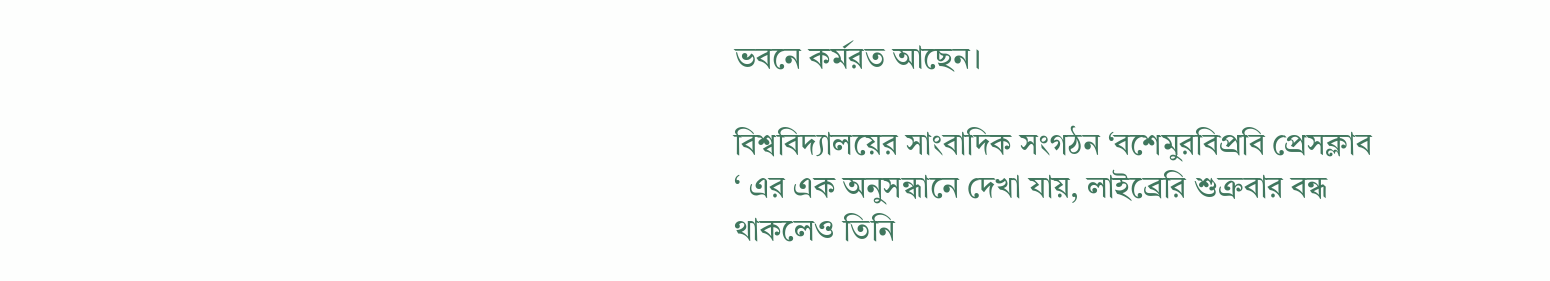ভবনে কর্মরত আছেন।

বিশ্ববিদ্যালয়ের সাংবাদিক সংগঠন ‘বশেমুরবিপ্রবি প্রেসক্লাব ‘ এর এক অনুসন্ধানে দেখা যায়, লাইব্রেরি শুক্রবার বন্ধ থাকলেও তিনি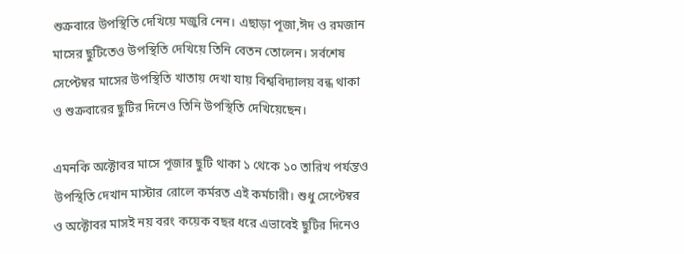শুক্রবারে উপস্থিতি দেখিয়ে মজুরি নেন। এছাড়া পূজা,ঈদ ও রমজান মাসের ছুটিতেও উপস্থিতি দেখিয়ে তিনি বেতন তোলেন। সর্বশেষ সেপ্টেম্বর মাসের উপস্থিতি খাতায় দেখা যায় বিশ্ববিদ্যালয় বন্ধ থাকা ও শুক্রবারের ছুটির দিনেও তিনি উপস্থিতি দেখিয়েছেন।

এমনকি অক্টোবর মাসে পূজার ছুটি থাকা ১ থেকে ১০ তারিখ পর্যন্তও উপস্থিতি দেখান মাস্টার রোলে কর্মরত এই কর্মচারী। শুধু সেপ্টেম্বর ও অক্টোবর মাসই নয় বরং কয়েক বছর ধরে এভাবেই ছুটির দিনেও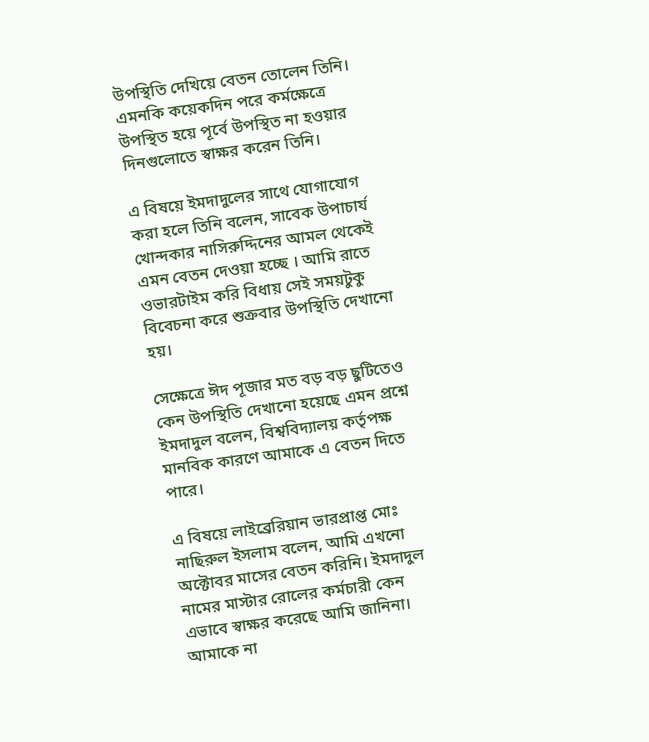উপস্থিতি দেখিয়ে বেতন তোলেন তিনি। এমনকি কয়েকদিন পরে কর্মক্ষেত্রে উপস্থিত হয়ে পূর্বে উপস্থিত না হওয়ার দিনগুলোতে স্বাক্ষর করেন তিনি।

এ বিষয়ে ইমদাদুলের সাথে যোগাযোগ করা হলে তিনি বলেন, সাবেক উপাচার্য খোন্দকার নাসিরুদ্দিনের আমল থেকেই এমন বেতন দেওয়া হচ্ছে । আমি রাতে ওভারটাইম করি বিধায় সেই সময়টুকু বিবেচনা করে শুক্রবার উপস্থিতি দেখানো হয়।

সেক্ষেত্রে ঈদ পূজার মত বড় বড় ছুটিতেও কেন উপস্থিতি দেখানো হয়েছে এমন প্রশ্নে ইমদাদুল বলেন, বিশ্ববিদ্যালয় কর্তৃপক্ষ মানবিক কারণে আমাকে এ বেতন দিতে পারে।

এ বিষয়ে লাইব্রেরিয়ান ভারপ্রাপ্ত মোঃ নাছিরুল ইসলাম বলেন, আমি এখনো অক্টোবর মাসের বেতন করিনি। ইমদাদুল নামের মাস্টার রোলের কর্মচারী কেন এভাবে স্বাক্ষর করেছে আমি জানিনা। আমাকে না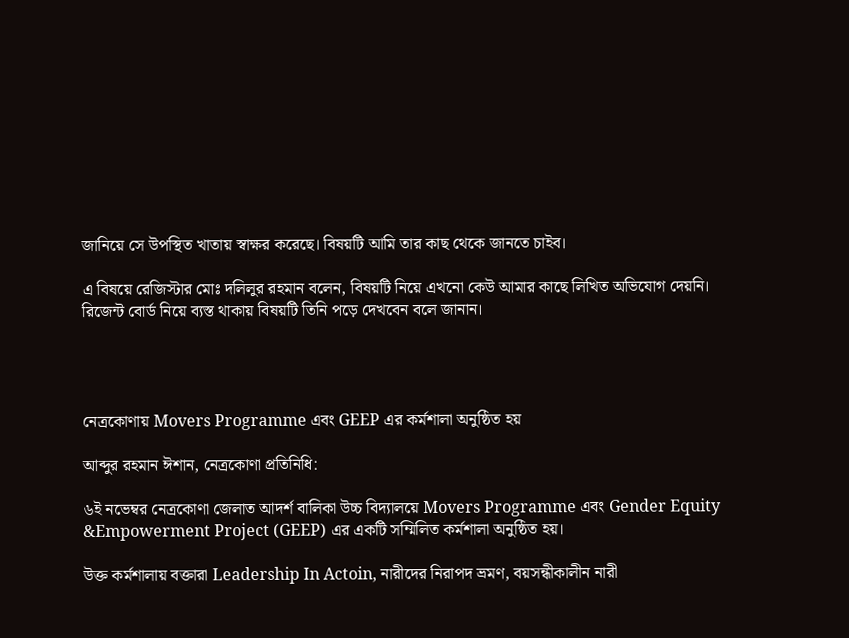জানিয়ে সে উপস্থিত খাতায় স্বাক্ষর করেছে। বিষয়টি আমি তার কাছ থেকে জানতে চাইব।

এ বিষয়ে রেজিস্টার মোঃ দলিলুর রহমান বলেন, বিষয়টি নিয়ে এখনো কেউ আমার কাছে লিখিত অভিযোগ দেয়নি। রিজেন্ট বোর্ড নিয়ে ব্যস্ত থাকায় বিষয়টি তিনি পড়ে দেখবেন বলে জানান।




নেত্রকোণায় Movers Programme এবং GEEP এর কর্মশালা অনুষ্ঠিত হয়

আব্দুর রহমান ঈশান, নেত্রকোণা প্রতিনিধি:

৬ই নভেম্বর নেত্রকোণা জেলাত আদর্শ বালিকা উচ্চ বিদ্যালয়ে Movers Programme এবং Gender Equity &Empowerment Project (GEEP) এর একটি সম্মিলিত কর্মশালা অনুষ্ঠিত হয়।

উক্ত কর্মশালায় বক্তারা Leadership In Actoin, নারীদের নিরাপদ ভ্রমণ, বয়সন্ধীকালীন নারী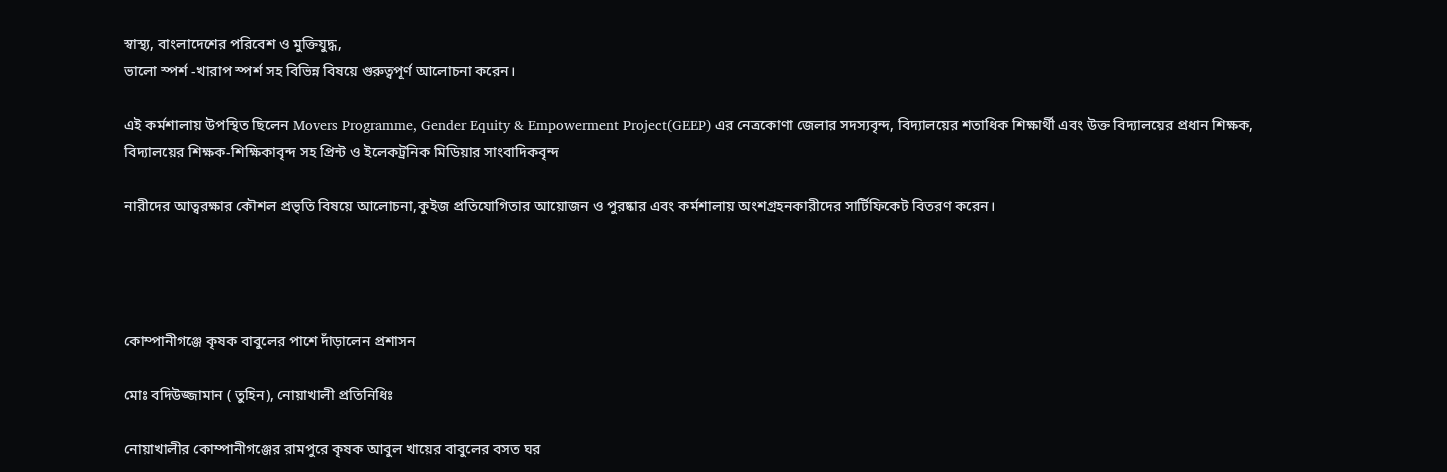স্বাস্থ্য, বাংলাদেশের পরিবেশ ও মুক্তিযুদ্ধ,
ভালো স্পর্শ -খারাপ স্পর্শ সহ বিভিন্ন বিষয়ে গুরুত্বপূর্ণ আলোচনা করেন।

এই কর্মশালায় উপস্থিত ছিলেন Movers Programme, Gender Equity & Empowerment Project(GEEP) এর নেত্রকোণা জেলার সদস্যবৃন্দ, বিদ্যালয়ের শতাধিক শিক্ষার্থী এবং উক্ত বিদ্যালয়ের প্রধান শিক্ষক, বিদ্যালয়ের শিক্ষক-শিক্ষিকাবৃন্দ সহ প্রিন্ট ও ইলেকট্রনিক মিডিয়ার সাংবাদিকবৃন্দ

নারীদের আত্বরক্ষার কৌশল প্রভৃতি বিষয়ে আলোচনা,কুইজ প্রতিযোগিতার আয়োজন ও পুরষ্কার এবং কর্মশালায় অংশগ্রহনকারীদের সার্টিফিকেট বিতরণ করেন।




কোম্পানীগঞ্জে কৃষক বাবুলের পাশে দাঁড়ালেন প্রশাসন

মোঃ বদিউজ্জামান ( তুহিন), নোয়াখালী প্রতিনিধিঃ

নোয়াখালীর কোম্পানীগঞ্জের রামপুরে কৃষক আবুল খায়ের বাবুলের বসত ঘর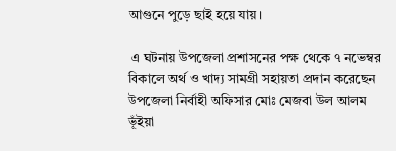আগুনে পুড়ে ছাই হয়ে যায়।

 এ ঘটনায় উপজেলা প্রশাসনের পক্ষ থেকে ৭ নভেম্বর বিকালে অর্থ ও খাদ্য সামগ্রী সহায়তা প্রদান করেছেন উপজেলা নির্বাহী অফিসার মোঃ মেজবা উল আলম ভূঁইয়া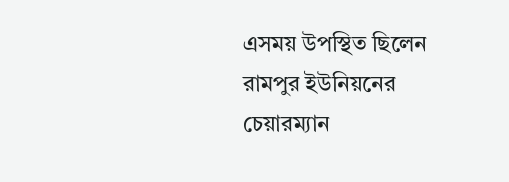এসময় উপস্থিত ছিলেন রামপুর ইউনিয়নের চেয়ারম্যান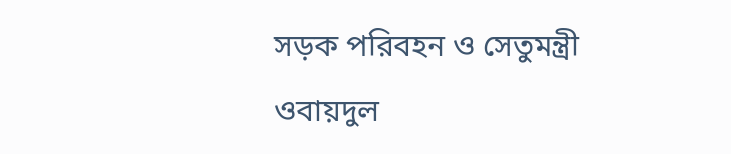সড়ক পরিবহন ও সেতুমন্ত্রী ওবায়দুল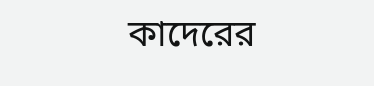কাদেরের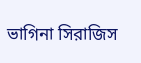ভাগিনা সিরাজিস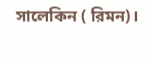সালেকিন ( রিমন)।